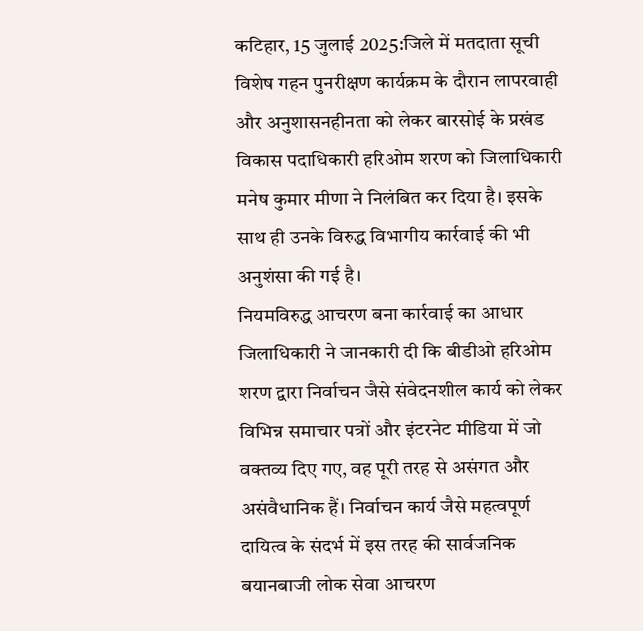कटिहार, 15 जुलाई 2025:जिले में मतदाता सूची विशेष गहन पुनरीक्षण कार्यक्रम के दौरान लापरवाही और अनुशासनहीनता को लेकर बारसोई के प्रखंड विकास पदाधिकारी हरिओम शरण को जिलाधिकारी मनेष कुमार मीणा ने निलंबित कर दिया है। इसके साथ ही उनके विरुद्ध विभागीय कार्रवाई की भी अनुशंसा की गई है।
नियमविरुद्ध आचरण बना कार्रवाई का आधार
जिलाधिकारी ने जानकारी दी कि बीडीओ हरिओम शरण द्वारा निर्वाचन जैसे संवेदनशील कार्य को लेकर विभिन्न समाचार पत्रों और इंटरनेट मीडिया में जो वक्तव्य दिए गए, वह पूरी तरह से असंगत और असंवैधानिक हैं। निर्वाचन कार्य जैसे महत्वपूर्ण दायित्व के संदर्भ में इस तरह की सार्वजनिक बयानबाजी लोक सेवा आचरण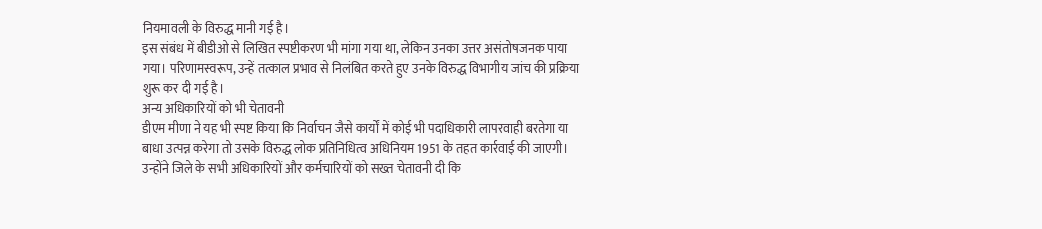नियमावली के विरुद्ध मानी गई है।
इस संबंध में बीडीओ से लिखित स्पष्टीकरण भी मांगा गया था, लेकिन उनका उत्तर असंतोषजनक पाया गया। परिणामस्वरूप, उन्हें तत्काल प्रभाव से निलंबित करते हुए उनके विरुद्ध विभागीय जांच की प्रक्रिया शुरू कर दी गई है।
अन्य अधिकारियों को भी चेतावनी
डीएम मीणा ने यह भी स्पष्ट किया कि निर्वाचन जैसे कार्यों में कोई भी पदाधिकारी लापरवाही बरतेगा या बाधा उत्पन्न करेगा तो उसके विरुद्ध लोक प्रतिनिधित्व अधिनियम 1951 के तहत कार्रवाई की जाएगी। उन्होंने जिले के सभी अधिकारियों और कर्मचारियों को सख्त चेतावनी दी कि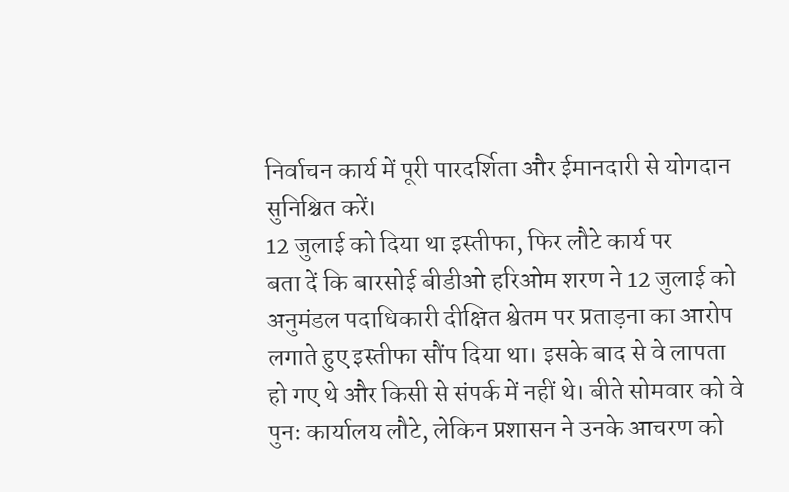निर्वाचन कार्य में पूरी पारदर्शिता और ईमानदारी से योगदान सुनिश्चित करें।
12 जुलाई को दिया था इस्तीफा, फिर लौटे कार्य पर
बता दें कि बारसोई बीडीओ हरिओम शरण ने 12 जुलाई को अनुमंडल पदाधिकारी दीक्षित श्वेतम पर प्रताड़ना का आरोप लगाते हुए इस्तीफा सौंप दिया था। इसके बाद से वे लापता हो गए थे और किसी से संपर्क में नहीं थे। बीते सोमवार को वे पुनः कार्यालय लौटे, लेकिन प्रशासन ने उनके आचरण को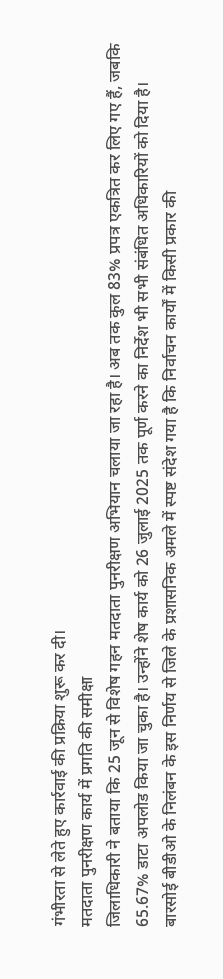गंभीरता से लेते हुए कार्रवाई की प्रक्रिया शुरू कर दी।
मतदाता पुनरीक्षण कार्य में प्रगति की समीक्षा
जिलाधिकारी ने बताया कि 25 जून से विशेष गहन मतदाता पुनरीक्षण अभियान चलाया जा रहा है। अब तक कुल 83% प्रपत्र एकत्रित कर लिए गए हैं, जबकि 65.67% डाटा अपलोड किया जा चुका है। उन्होंने शेष कार्य को 26 जुलाई 2025 तक पूर्ण करने का निर्देश भी सभी संबंधित अधिकारियों को दिया है।
बारसोई बीडीओ के निलंबन के इस निर्णय से जिले के प्रशासनिक अमले में स्पष्ट संदेश गया है कि निर्वाचन कार्यों में किसी प्रकार की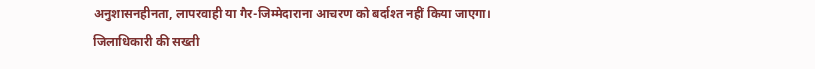अनुशासनहीनता, लापरवाही या गैर-जिम्मेदाराना आचरण को बर्दाश्त नहीं किया जाएगा। जिलाधिकारी की सख्ती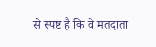से स्पष्ट है कि वे मतदाता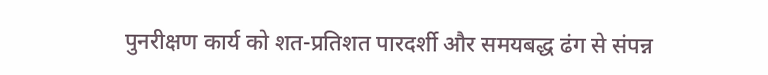पुनरीक्षण कार्य को शत-प्रतिशत पारदर्शी और समयबद्ध ढंग से संपन्न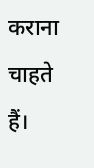कराना चाहते हैं।